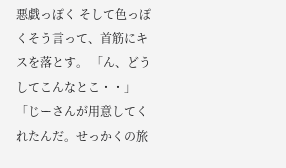悪戯っぽく そして色っぽくそう言って、首筋にキスを落とす。 「ん、どうしてこんなとこ・・」 「じーさんが用意してくれたんだ。せっかくの旅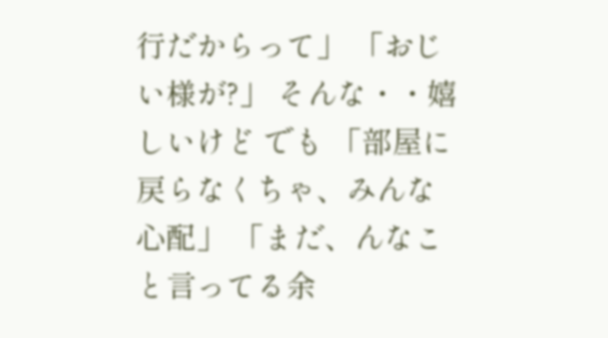行だからって」 「おじい様が?」 そんな・・嬉しいけど でも 「部屋に戻らなくちゃ、みんな心配」 「まだ、んなこと言ってる余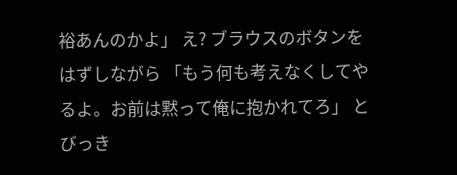裕あんのかよ」 え? ブラウスのボタンをはずしながら 「もう何も考えなくしてやるよ。お前は黙って俺に抱かれてろ」 とびっき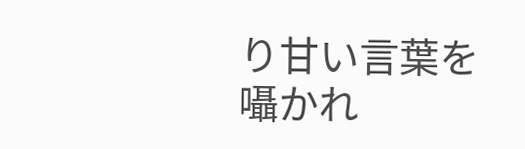り甘い言葉を囁かれ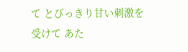て とびっきり甘い刺激を受けて あた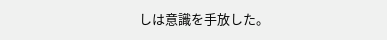しは意識を手放した。